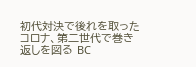初代対決で後れを取ったコロナ、第二世代で巻き返しを図る BC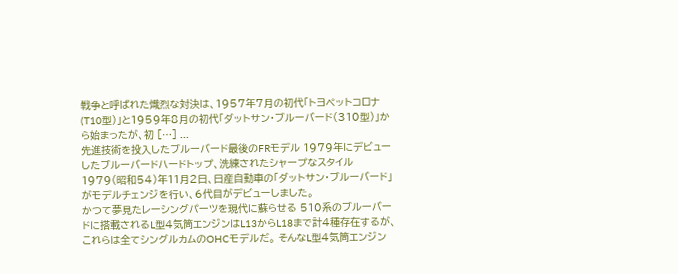戦争と呼ばれた熾烈な対決は、1957年7月の初代「トヨペットコロナ(T10型)」と1959年8月の初代「ダットサン・ブルーバード(310型)」から始まったが、初 […] ...
先進技術を投入したブルーバード最後のFRモデル 1979年にデビューしたブルーバードハードトップ、洗練されたシャープなスタイル 1979(昭和54)年11月2日、日産自動車の「ダットサン・ブルーバード」がモデルチェンジを行い、6代目がデビューしました。
かつて夢見たレーシングパーツを現代に蘇らせる 510系のブルーバードに搭載されるL型4気筒エンジンはL13からL18まで計4種存在するが、これらは全てシングルカムのOHCモデルだ。 そんなL型4気筒エンジン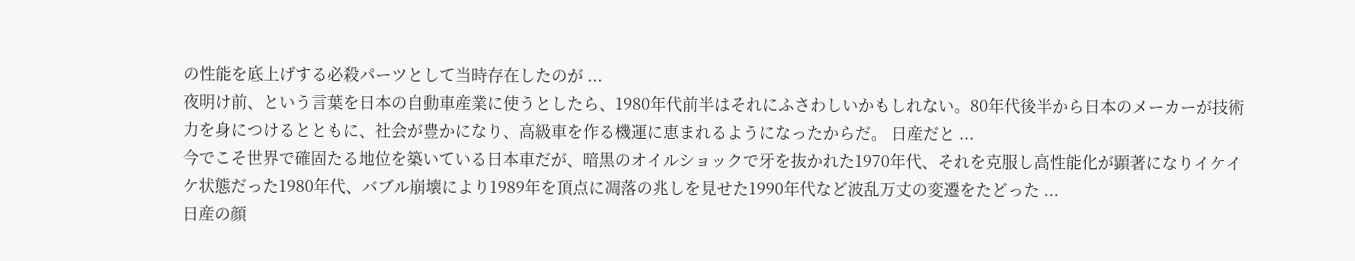の性能を底上げする必殺パーツとして当時存在したのが ...
夜明け前、という言葉を日本の自動車産業に使うとしたら、1980年代前半はそれにふさわしいかもしれない。80年代後半から日本のメーカーが技術力を身につけるとともに、社会が豊かになり、高級車を作る機運に恵まれるようになったからだ。 日産だと ...
今でこそ世界で確固たる地位を築いている日本車だが、暗黒のオイルショックで牙を抜かれた1970年代、それを克服し高性能化が顕著になりイケイケ状態だった1980年代、バブル崩壊により1989年を頂点に凋落の兆しを見せた1990年代など波乱万丈の変遷をたどった ...
日産の顔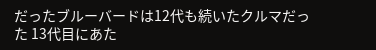だったブルーバードは12代も続いたクルマだった 13代目にあた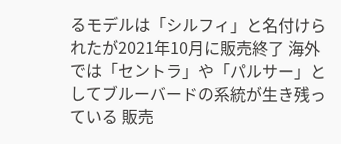るモデルは「シルフィ」と名付けられたが2021年10月に販売終了 海外では「セントラ」や「パルサー」としてブルーバードの系統が生き残っている 販売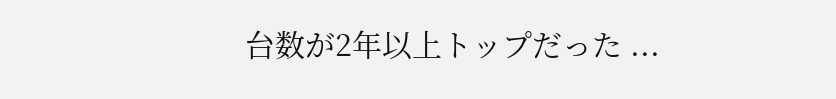台数が2年以上トップだった ...